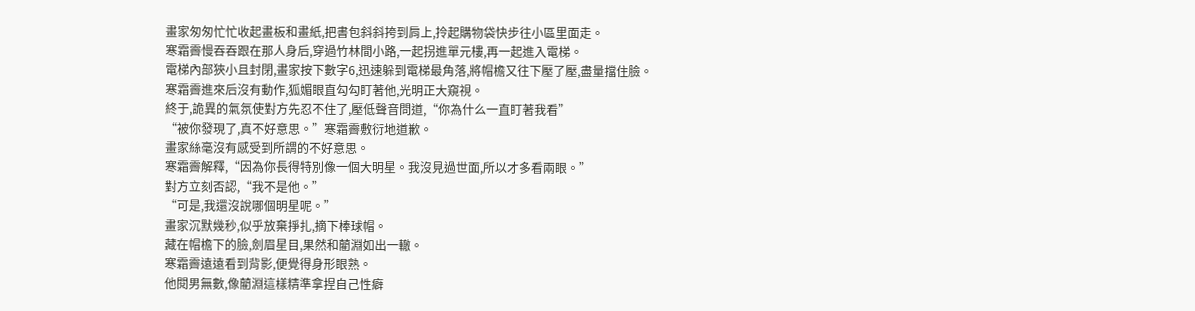畫家匆匆忙忙收起畫板和畫紙,把書包斜斜挎到肩上,拎起購物袋快步往小區里面走。
寒霜霽慢吞吞跟在那人身后,穿過竹林間小路,一起拐進單元樓,再一起進入電梯。
電梯內部狹小且封閉,畫家按下數字6,迅速躲到電梯最角落,將帽檐又往下壓了壓,盡量擋住臉。
寒霜霽進來后沒有動作,狐媚眼直勾勾盯著他,光明正大窺視。
終于,詭異的氣氛使對方先忍不住了,壓低聲音問道,“你為什么一直盯著我看”
“被你發現了,真不好意思。”寒霜霽敷衍地道歉。
畫家絲毫沒有感受到所謂的不好意思。
寒霜霽解釋,“因為你長得特別像一個大明星。我沒見過世面,所以才多看兩眼。”
對方立刻否認,“我不是他。”
“可是,我還沒說哪個明星呢。”
畫家沉默幾秒,似乎放棄掙扎,摘下棒球帽。
藏在帽檐下的臉,劍眉星目,果然和藺淵如出一轍。
寒霜霽遠遠看到背影,便覺得身形眼熟。
他閱男無數,像藺淵這樣精準拿捏自己性癖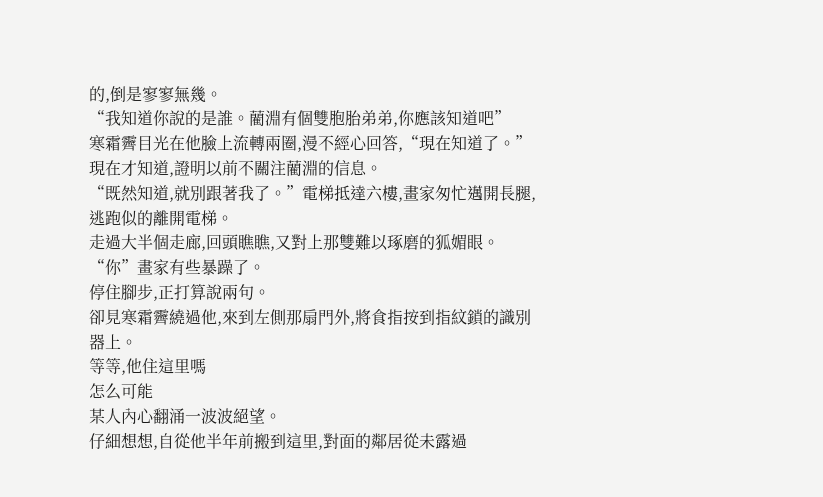的,倒是寥寥無幾。
“我知道你說的是誰。藺淵有個雙胞胎弟弟,你應該知道吧”
寒霜霽目光在他臉上流轉兩圈,漫不經心回答,“現在知道了。”
現在才知道,證明以前不關注藺淵的信息。
“既然知道,就別跟著我了。”電梯抵達六樓,畫家匆忙邁開長腿,逃跑似的離開電梯。
走過大半個走廊,回頭瞧瞧,又對上那雙難以琢磨的狐媚眼。
“你”畫家有些暴躁了。
停住腳步,正打算說兩句。
卻見寒霜霽繞過他,來到左側那扇門外,將食指按到指紋鎖的識別器上。
等等,他住這里嗎
怎么可能
某人內心翻涌一波波絕望。
仔細想想,自從他半年前搬到這里,對面的鄰居從未露過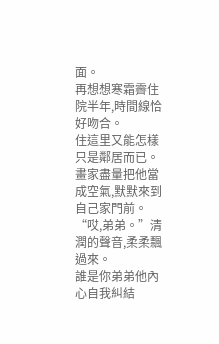面。
再想想寒霜霽住院半年,時間線恰好吻合。
住這里又能怎樣只是鄰居而已。
畫家盡量把他當成空氣,默默來到自己家門前。
“哎,弟弟。”清潤的聲音,柔柔飄過來。
誰是你弟弟他內心自我糾結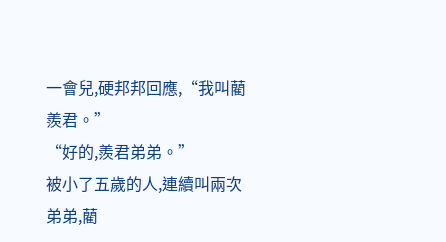一會兒,硬邦邦回應,“我叫藺羨君。”
“好的,羨君弟弟。”
被小了五歲的人,連續叫兩次弟弟,藺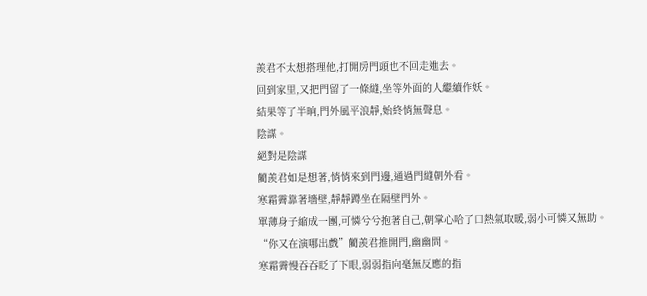羨君不太想搭理他,打開房門頭也不回走進去。
回到家里,又把門留了一條縫,坐等外面的人繼續作妖。
結果等了半晌,門外風平浪靜,始終悄無聲息。
陰謀。
絕對是陰謀
藺羨君如是想著,悄悄來到門邊,通過門縫朝外看。
寒霜霽靠著墻壁,靜靜蹲坐在隔壁門外。
單薄身子縮成一團,可憐兮兮抱著自己,朝掌心哈了口熱氣取暖,弱小可憐又無助。
“你又在演哪出戲”藺羨君推開門,幽幽問。
寒霜霽慢吞吞眨了下眼,弱弱指向毫無反應的指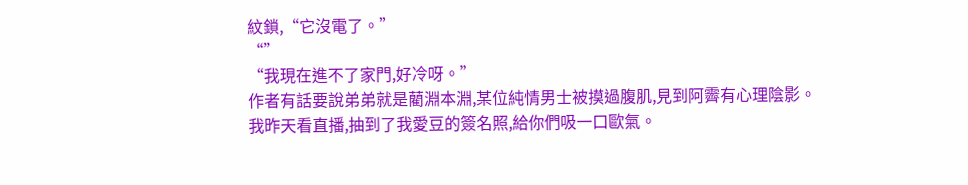紋鎖,“它沒電了。”
“”
“我現在進不了家門,好冷呀。”
作者有話要說弟弟就是藺淵本淵,某位純情男士被摸過腹肌,見到阿霽有心理陰影。
我昨天看直播,抽到了我愛豆的簽名照,給你們吸一口歐氣。